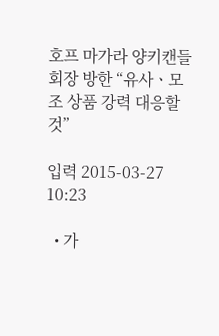호프 마가라 양키캔들 회장 방한 “유사ㆍ모조 상품 강력 대응할 것”

입력 2015-03-27 10:23

  • 가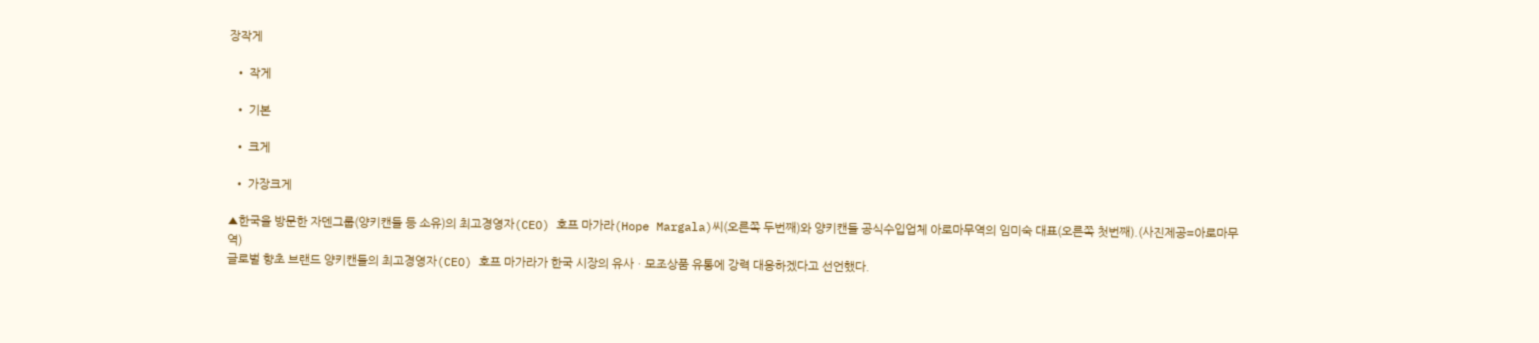장작게

  • 작게

  • 기본

  • 크게

  • 가장크게

▲한국을 방문한 자덴그룹(양키캔들 등 소유)의 최고경영자(CEO) 호프 마가라(Hope Margala)씨(오른쪽 두번째)와 양키캔들 공식수입업체 아로마무역의 임미숙 대표(오른쪽 첫번째).(사진제공=아로마무역)
글로벌 향초 브랜드 양키캔들의 최고경영자(CEO) 호프 마가라가 한국 시장의 유사ㆍ모조상품 유통에 강력 대응하겠다고 선언했다.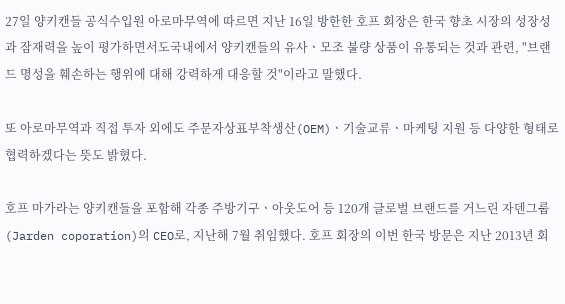27일 양키캔들 공식수입원 아로마무역에 따르면 지난 16일 방한한 호프 회장은 한국 향초 시장의 성장성과 잠재력을 높이 평가하면서도국내에서 양키캔들의 유사ㆍ모조 불량 상품이 유통되는 것과 관련, "브랜드 명성을 훼손하는 행위에 대해 강력하게 대응할 것"이라고 말했다.

또 아로마무역과 직접 투자 외에도 주문자상표부착생산(OEM)ㆍ기술교류ㆍ마케팅 지원 등 다양한 형태로 협력하겠다는 뜻도 밝혔다.

호프 마가라는 양키캔들을 포함해 각종 주방기구ㆍ아웃도어 등 120개 글로벌 브랜드를 거느린 자덴그룹(Jarden coporation)의 CEO로, 지난해 7월 취임했다. 호프 회장의 이번 한국 방문은 지난 2013년 회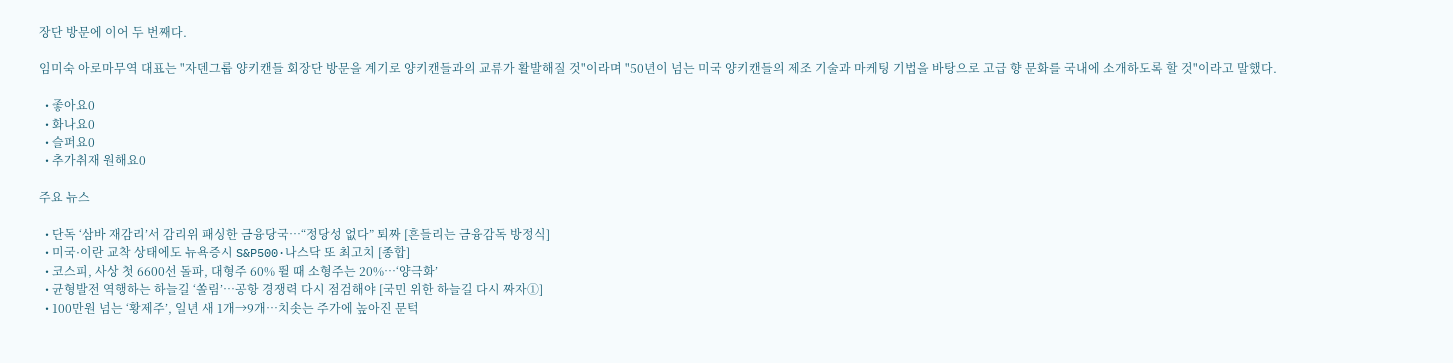장단 방문에 이어 두 번째다.

임미숙 아로마무역 대표는 "자덴그룹 양키캔들 회장단 방문을 계기로 양키캔들과의 교류가 활발해질 것"이라며 "50년이 넘는 미국 양키캔들의 제조 기술과 마케팅 기법을 바탕으로 고급 향 문화를 국내에 소개하도록 할 것"이라고 말했다.

  • 좋아요0
  • 화나요0
  • 슬퍼요0
  • 추가취재 원해요0

주요 뉴스

  • 단독 ‘삼바 재감리’서 감리위 패싱한 금융당국⋯“정당성 없다” 퇴짜 [흔들리는 금융감독 방정식]
  • 미국·이란 교착 상태에도 뉴욕증시 S&P500·나스닥 또 최고치 [종합]
  • 코스피, 사상 첫 6600선 돌파, 대형주 60% 뛸 때 소형주는 20%…‘양극화’
  • 균형발전 역행하는 하늘길 ‘쏠림’…공항 경쟁력 다시 점검해야 [국민 위한 하늘길 다시 짜자①]
  • 100만원 넘는 ‘황제주’, 일년 새 1개→9개⋯치솟는 주가에 높아진 문턱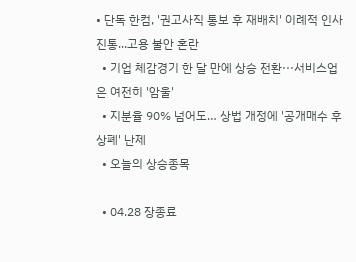• 단독 한컴, '권고사직 통보 후 재배치' 이례적 인사 진통...고용 불안 혼란
  • 기업 체감경기 한 달 만에 상승 전환···서비스업은 여전히 '암울'
  • 지분율 90% 넘어도… 상법 개정에 '공개매수 후 상폐' 난제
  • 오늘의 상승종목

  • 04.28 장종료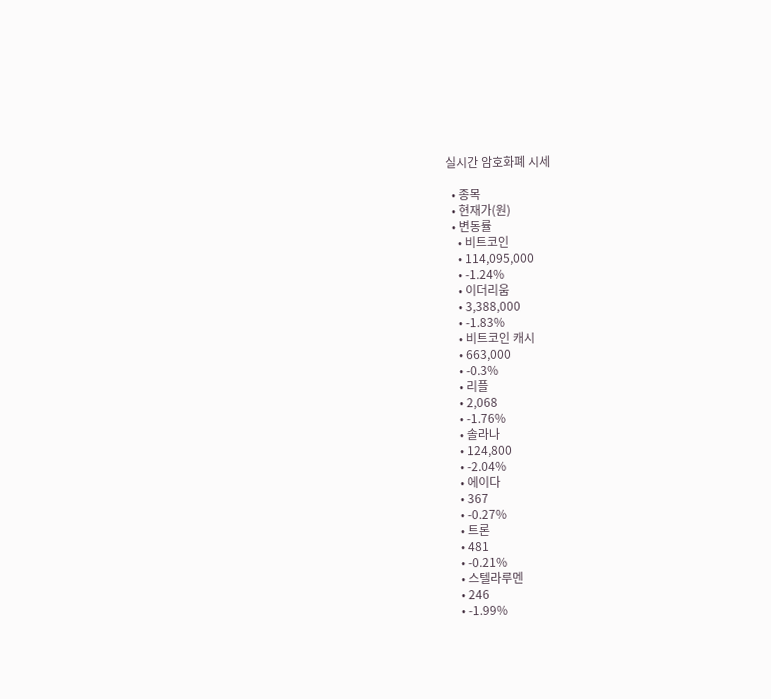실시간 암호화폐 시세

  • 종목
  • 현재가(원)
  • 변동률
    • 비트코인
    • 114,095,000
    • -1.24%
    • 이더리움
    • 3,388,000
    • -1.83%
    • 비트코인 캐시
    • 663,000
    • -0.3%
    • 리플
    • 2,068
    • -1.76%
    • 솔라나
    • 124,800
    • -2.04%
    • 에이다
    • 367
    • -0.27%
    • 트론
    • 481
    • -0.21%
    • 스텔라루멘
    • 246
    • -1.99%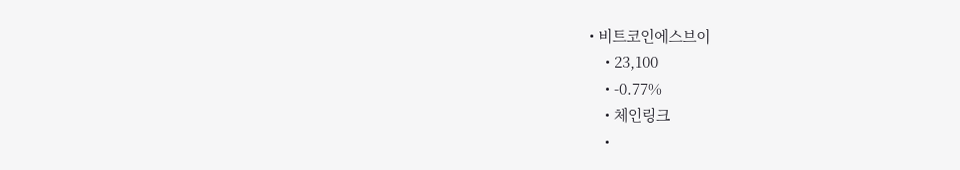• 비트코인에스브이
    • 23,100
    • -0.77%
    • 체인링크
    •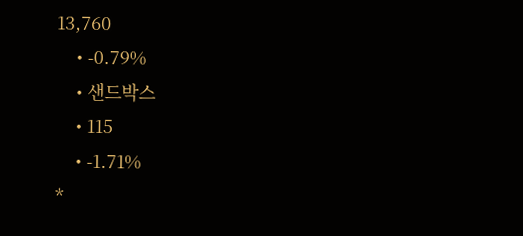13,760
    • -0.79%
    • 샌드박스
    • 115
    • -1.71%
*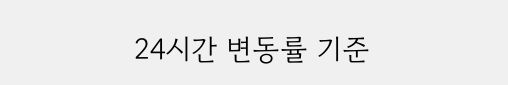24시간 변동률 기준